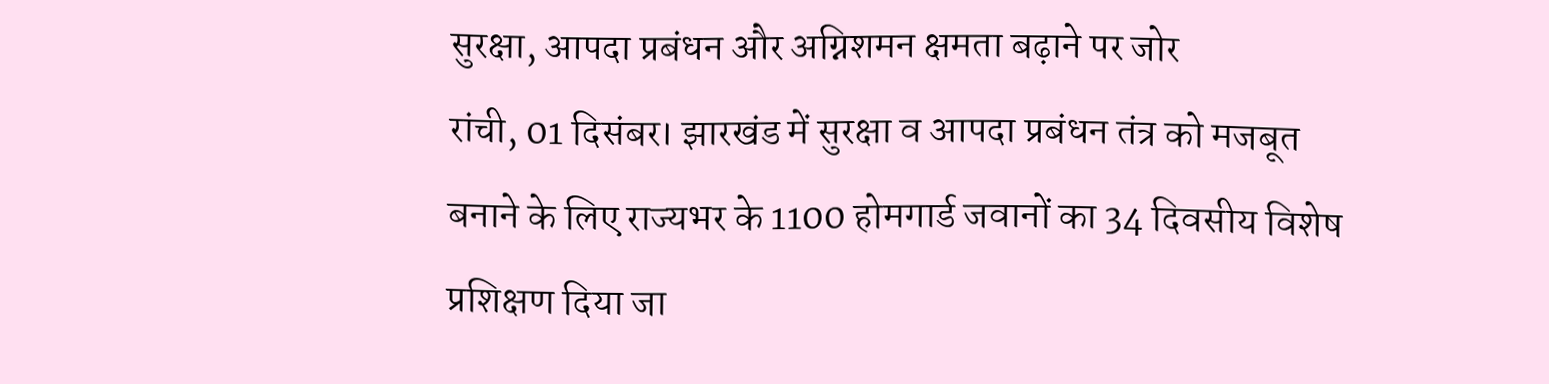सुरक्षा, आपदा प्रबंधन और अग्निशमन क्षमता बढ़ाने पर जोर
रांची, 01 दिसंबर। झारखंड में सुरक्षा व आपदा प्रबंधन तंत्र को मजबूत बनाने के लिए राज्यभर के 1100 होमगार्ड जवानों का 34 दिवसीय विशेष प्रशिक्षण दिया जा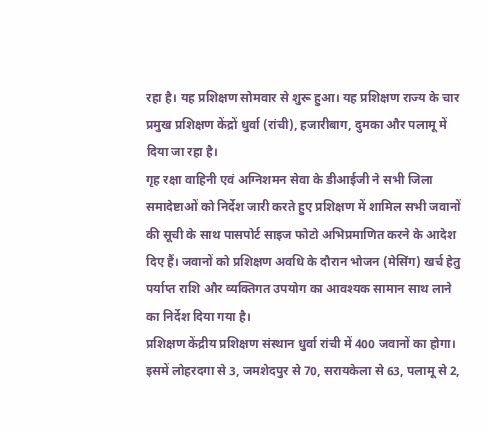रहा है। यह प्रशिक्षण सोमवार से शुरू हुआ। यह प्रशिक्षण राज्य के चार प्रमुख प्रशिक्षण केंद्रों धुर्वा (रांची), हजारीबाग, दुमका और पलामू में दिया जा रहा है।
गृह रक्षा वाहिनी एवं अग्निशमन सेवा के डीआईजी ने सभी जिला समादेष्टाओं को निर्देश जारी करते हुए प्रशिक्षण में शामिल सभी जवानों की सूची के साथ पासपोर्ट साइज फोटो अभिप्रमाणित करने के आदेश दिए हैं। जवानों को प्रशिक्षण अवधि के दौरान भोजन (मेसिंग) खर्च हेतु पर्याप्त राशि और व्यक्तिगत उपयोग का आवश्यक सामान साथ लाने का निर्देश दिया गया है।
प्रशिक्षण केंद्रीय प्रशिक्षण संस्थान धुर्वा रांची में 400 जवानों का होगा। इसमें लोहरदगा से 3, जमशेदपुर से 70, सरायकेला से 63, पलामू से 2,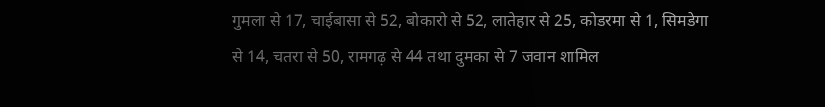गुमला से 17, चाईबासा से 52, बोकारो से 52, लातेहार से 25, कोडरमा से 1, सिमडेगा से 14, चतरा से 50, रामगढ़ से 44 तथा दुमका से 7 जवान शामिल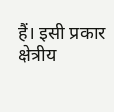हैं। इसी प्रकार क्षेत्रीय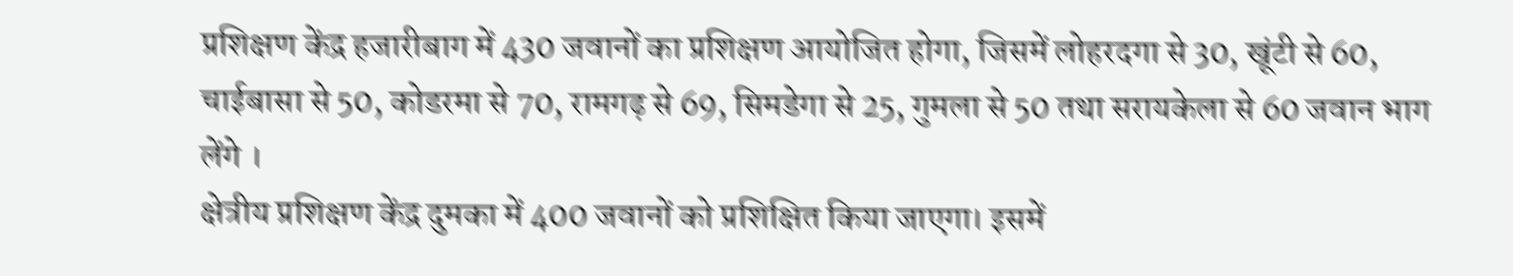प्रशिक्षण केंद्र हजारीबाग में 430 जवानों का प्रशिक्षण आयोजित होगा, जिसमें लोहरदगा से 30, खूंटी से 60, चाईबासा से 50, कोडरमा से 70, रामगढ़ से 69, सिमडेगा से 25, गुमला से 50 तथा सरायकेला से 60 जवान भाग लेंगे ।
क्षेत्रीय प्रशिक्षण केंद्र दुमका में 400 जवानों को प्रशिक्षित किया जाएगा। इसमें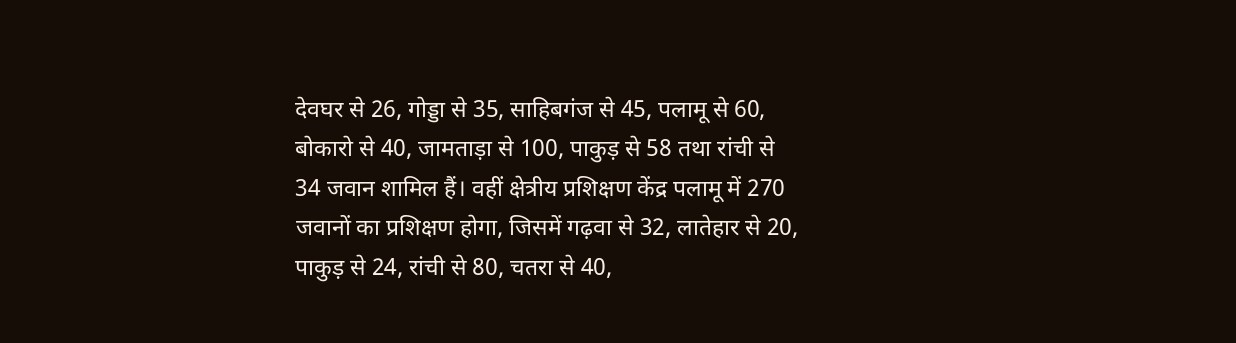देवघर से 26, गोड्डा से 35, साहिबगंज से 45, पलामू से 60, बोकारो से 40, जामताड़ा से 100, पाकुड़ से 58 तथा रांची से 34 जवान शामिल हैं। वहीं क्षेत्रीय प्रशिक्षण केंद्र पलामू में 270 जवानों का प्रशिक्षण होगा, जिसमें गढ़वा से 32, लातेहार से 20, पाकुड़ से 24, रांची से 80, चतरा से 40,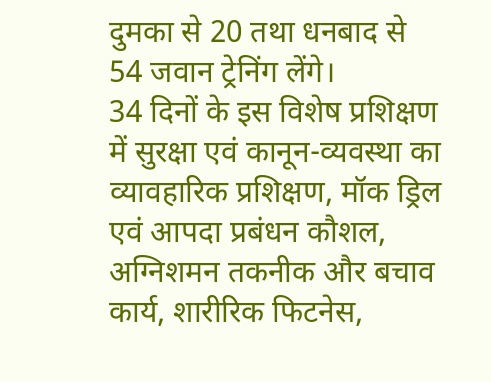दुमका से 20 तथा धनबाद से 54 जवान ट्रेनिंग लेंगे।
34 दिनों के इस विशेष प्रशिक्षण में सुरक्षा एवं कानून-व्यवस्था का व्यावहारिक प्रशिक्षण, मॉक ड्रिल एवं आपदा प्रबंधन कौशल, अग्निशमन तकनीक और बचाव कार्य, शारीरिक फिटनेस,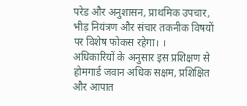परेड और अनुशासन, प्राथमिक उपचार, भीड़ नियंत्रण और संचार तकनीक विषयों पर विशेष फोकस रहेगा। ।
अधिकारियों के अनुसार इस प्रशिक्षण से होमगार्ड जवान अधिक सक्षम, प्रशिक्षित और आपात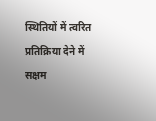स्थितियों में त्वरित प्रतिक्रिया देने में सक्षम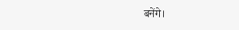बनेंगे।